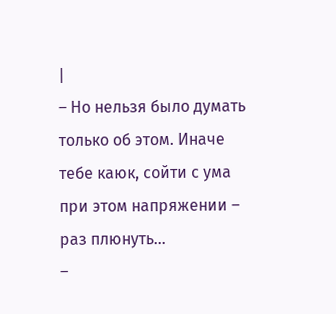|
– Но нельзя было думать только об этом. Иначе тебе каюк, сойти с ума при этом напряжении – раз плюнуть…
–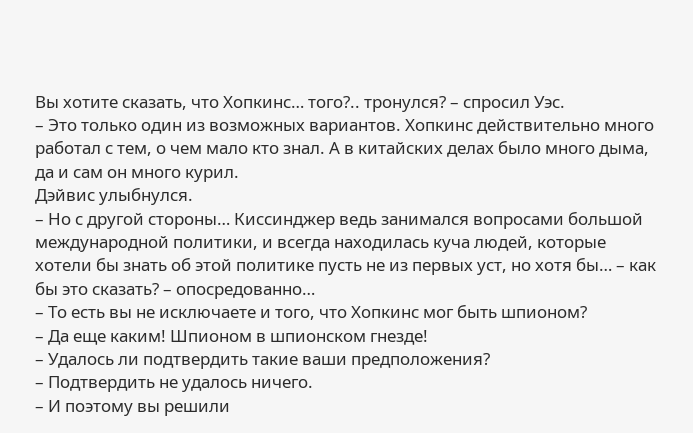Вы хотите сказать, что Хопкинс… того?.. тронулся? – спросил Уэс.
– Это только один из возможных вариантов. Хопкинс действительно много работал с тем, о чем мало кто знал. А в китайских делах было много дыма, да и сам он много курил.
Дэйвис улыбнулся.
– Но с другой стороны… Киссинджер ведь занимался вопросами большой международной политики, и всегда находилась куча людей, которые хотели бы знать об этой политике пусть не из первых уст, но хотя бы… – как бы это сказать? – опосредованно…
– То есть вы не исключаете и того, что Хопкинс мог быть шпионом?
– Да еще каким! Шпионом в шпионском гнезде!
– Удалось ли подтвердить такие ваши предположения?
– Подтвердить не удалось ничего.
– И поэтому вы решили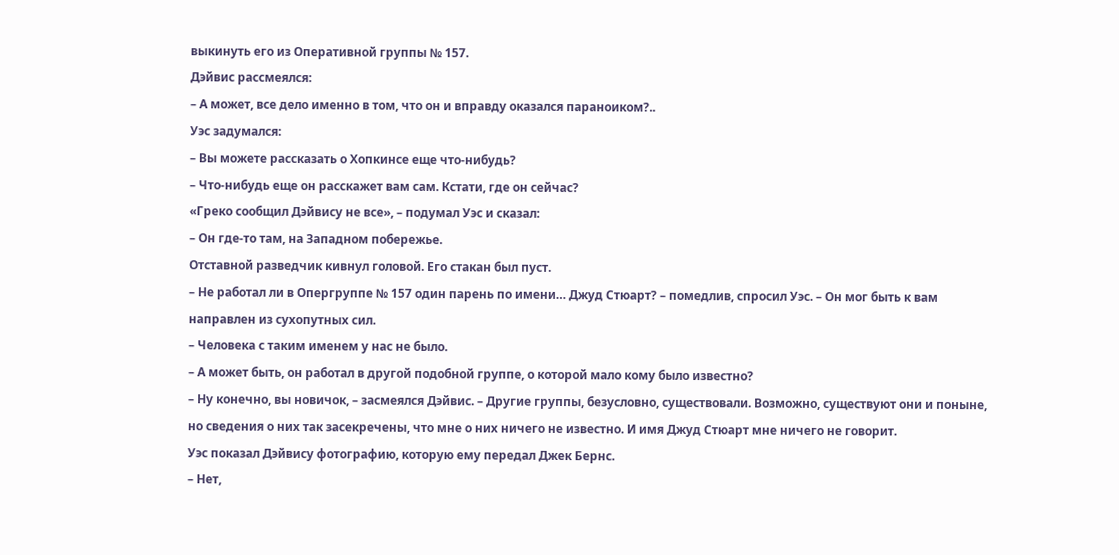выкинуть его из Оперативной группы № 157.
Дэйвис рассмеялся:
– А может, все дело именно в том, что он и вправду оказался параноиком?..
Уэс задумался:
– Вы можете рассказать о Хопкинсе еще что-нибудь?
– Что-нибудь еще он расскажет вам сам. Кстати, где он сейчас?
«Греко сообщил Дэйвису не все», – подумал Уэс и сказал:
– Он где-то там, на Западном побережье.
Отставной разведчик кивнул головой. Его стакан был пуст.
– Не работал ли в Опергруппе № 157 один парень по имени… Джуд Стюарт? – помедлив, спросил Уэс. – Он мог быть к вам направлен из сухопутных сил.
– Человека с таким именем у нас не было.
– А может быть, он работал в другой подобной группе, о которой мало кому было известно?
– Ну конечно, вы новичок, – засмеялся Дэйвис. – Другие группы, безусловно, существовали. Возможно, существуют они и поныне, но сведения о них так засекречены, что мне о них ничего не известно. И имя Джуд Стюарт мне ничего не говорит.
Уэс показал Дэйвису фотографию, которую ему передал Джек Бернс.
– Нет,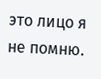это лицо я не помню.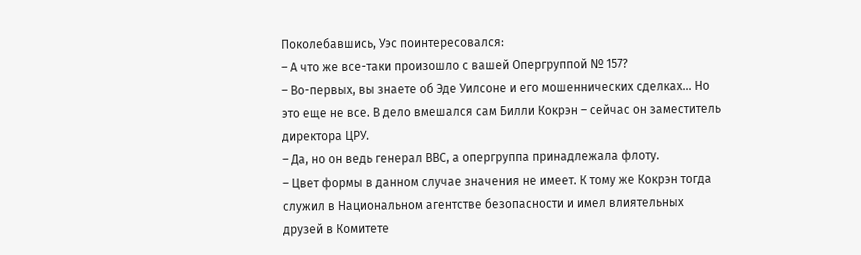Поколебавшись, Уэс поинтересовался:
– А что же все-таки произошло с вашей Опергруппой № 157?
– Во-первых, вы знаете об Эде Уилсоне и его мошеннических сделках… Но это еще не все. В дело вмешался сам Билли Кокрэн – сейчас он заместитель директора ЦРУ.
– Да, но он ведь генерал ВВС, а опергруппа принадлежала флоту.
– Цвет формы в данном случае значения не имеет. К тому же Кокрэн тогда служил в Национальном агентстве безопасности и имел влиятельных друзей в Комитете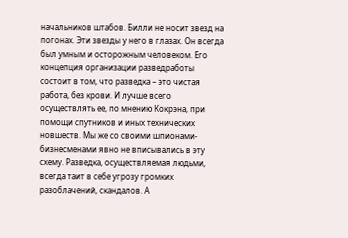начальников штабов. Билли не носит звезд на погонах. Эти звезды у него в глазах. Он всегда был умным и осторожным человеком. Его концепция организации разведработы состоит в том, что разведка – это чистая работа, без крови. И лучше всего осуществлять ее, по мнению Кокрэна, при помощи спутников и иных технических новшеств. Мы же со своими шпионами-бизнесменами явно не вписывались в эту схему. Разведка, осуществляемая людьми, всегда таит в себе угрозу громких разоблачений, скандалов. А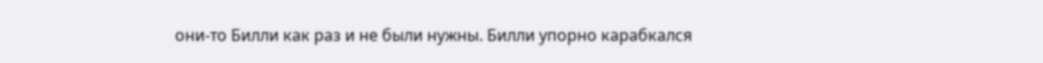они-то Билли как раз и не были нужны. Билли упорно карабкался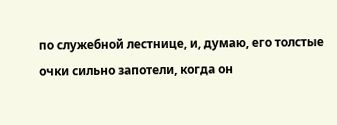по служебной лестнице, и, думаю, его толстые очки сильно запотели, когда он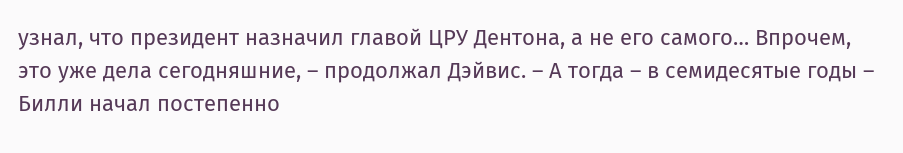узнал, что президент назначил главой ЦРУ Дентона, а не его самого… Впрочем, это уже дела сегодняшние, – продолжал Дэйвис. – А тогда – в семидесятые годы – Билли начал постепенно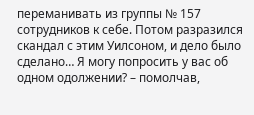переманивать из группы № 157 сотрудников к себе. Потом разразился скандал с этим Уилсоном, и дело было сделано… Я могу попросить у вас об одном одолжении? – помолчав,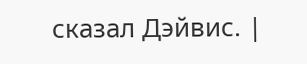сказал Дэйвис. |